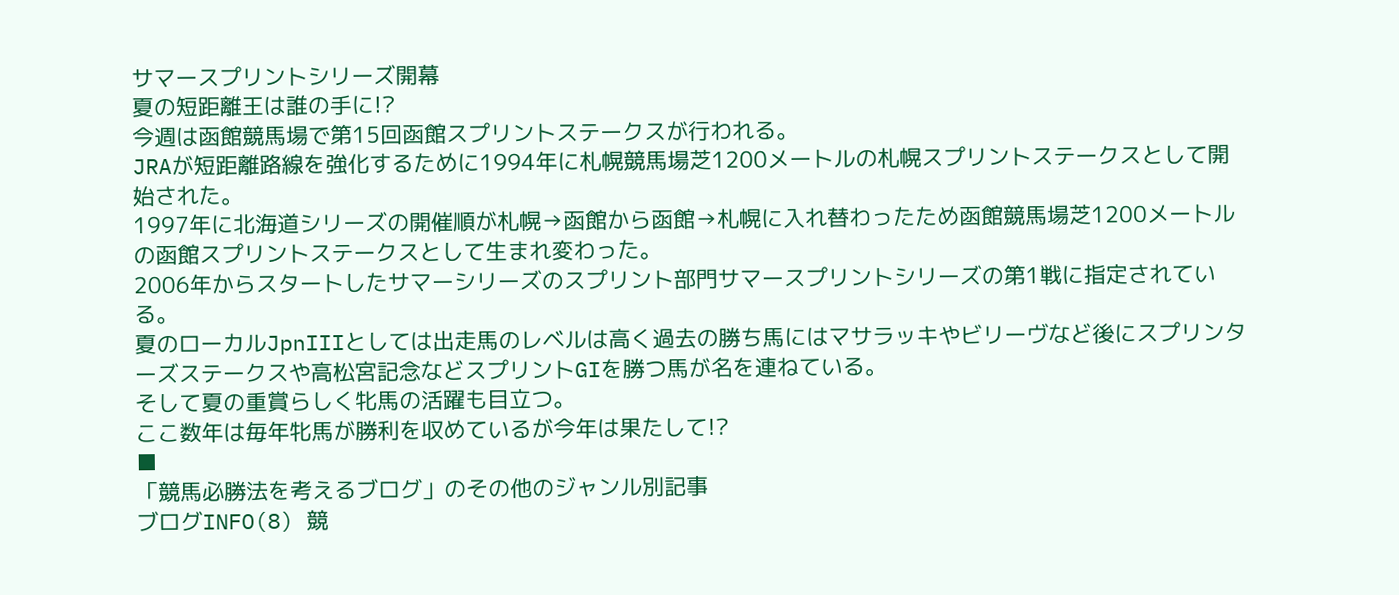サマースプリントシリーズ開幕
夏の短距離王は誰の手に!?
今週は函館競馬場で第15回函館スプリントステークスが行われる。
JRAが短距離路線を強化するために1994年に札幌競馬場芝1200メートルの札幌スプリントステークスとして開始された。
1997年に北海道シリーズの開催順が札幌→函館から函館→札幌に入れ替わったため函館競馬場芝1200メートルの函館スプリントステークスとして生まれ変わった。
2006年からスタートしたサマーシリーズのスプリント部門サマースプリントシリーズの第1戦に指定されている。
夏のローカルJpnIIIとしては出走馬のレベルは高く過去の勝ち馬にはマサラッキやビリーヴなど後にスプリンターズステークスや高松宮記念などスプリントGIを勝つ馬が名を連ねている。
そして夏の重賞らしく牝馬の活躍も目立つ。
ここ数年は毎年牝馬が勝利を収めているが今年は果たして!?
■
「競馬必勝法を考えるブログ」のその他のジャンル別記事
ブログINFO(8) 競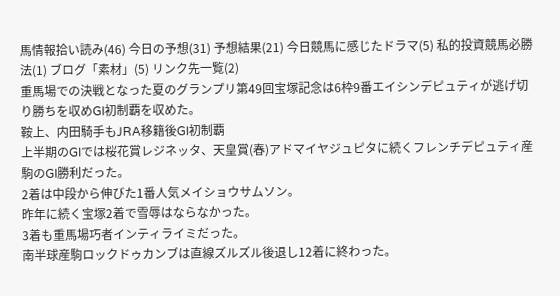馬情報拾い読み(46) 今日の予想(31) 予想結果(21) 今日競馬に感じたドラマ(5) 私的投資競馬必勝法(1) ブログ「素材」(5) リンク先一覧(2)
重馬場での決戦となった夏のグランプリ第49回宝塚記念は6枠9番エイシンデピュティが逃げ切り勝ちを収めGI初制覇を収めた。
鞍上、内田騎手もJRA移籍後GI初制覇
上半期のGIでは桜花賞レジネッタ、天皇賞(春)アドマイヤジュピタに続くフレンチデピュティ産駒のGI勝利だった。
2着は中段から伸びた1番人気メイショウサムソン。
昨年に続く宝塚2着で雪辱はならなかった。
3着も重馬場巧者インティライミだった。
南半球産駒ロックドゥカンブは直線ズルズル後退し12着に終わった。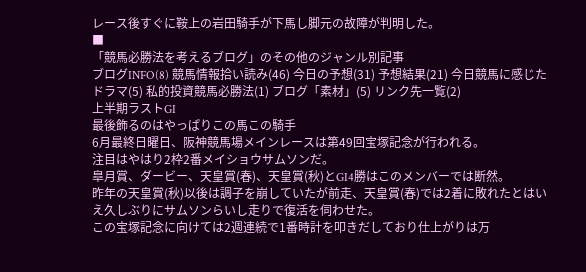レース後すぐに鞍上の岩田騎手が下馬し脚元の故障が判明した。
■
「競馬必勝法を考えるブログ」のその他のジャンル別記事
ブログINFO(8) 競馬情報拾い読み(46) 今日の予想(31) 予想結果(21) 今日競馬に感じたドラマ(5) 私的投資競馬必勝法(1) ブログ「素材」(5) リンク先一覧(2)
上半期ラストGI
最後飾るのはやっぱりこの馬この騎手
6月最終日曜日、阪神競馬場メインレースは第49回宝塚記念が行われる。
注目はやはり2枠2番メイショウサムソンだ。
皐月賞、ダービー、天皇賞(春)、天皇賞(秋)とGI4勝はこのメンバーでは断然。
昨年の天皇賞(秋)以後は調子を崩していたが前走、天皇賞(春)では2着に敗れたとはいえ久しぶりにサムソンらいし走りで復活を伺わせた。
この宝塚記念に向けては2週連続で1番時計を叩きだしており仕上がりは万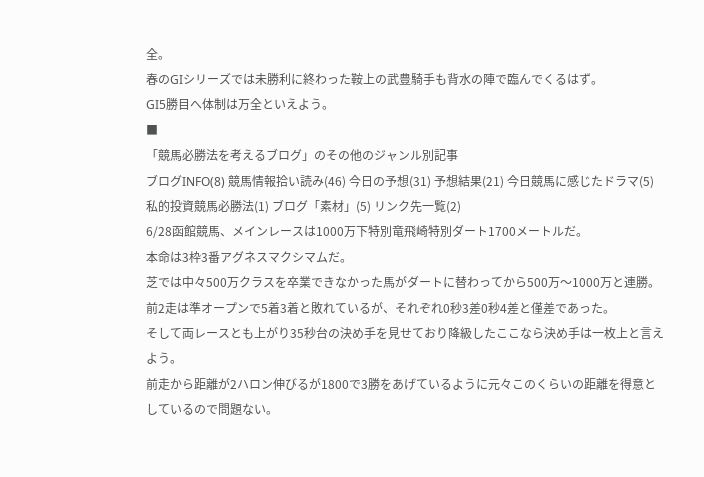全。
春のGIシリーズでは未勝利に終わった鞍上の武豊騎手も背水の陣で臨んでくるはず。
GI5勝目へ体制は万全といえよう。
■
「競馬必勝法を考えるブログ」のその他のジャンル別記事
ブログINFO(8) 競馬情報拾い読み(46) 今日の予想(31) 予想結果(21) 今日競馬に感じたドラマ(5) 私的投資競馬必勝法(1) ブログ「素材」(5) リンク先一覧(2)
6/28函館競馬、メインレースは1000万下特別竜飛崎特別ダート1700メートルだ。
本命は3枠3番アグネスマクシマムだ。
芝では中々500万クラスを卒業できなかった馬がダートに替わってから500万〜1000万と連勝。
前2走は準オープンで5着3着と敗れているが、それぞれ0秒3差0秒4差と僅差であった。
そして両レースとも上がり35秒台の決め手を見せており降級したここなら決め手は一枚上と言えよう。
前走から距離が2ハロン伸びるが1800で3勝をあげているように元々このくらいの距離を得意としているので問題ない。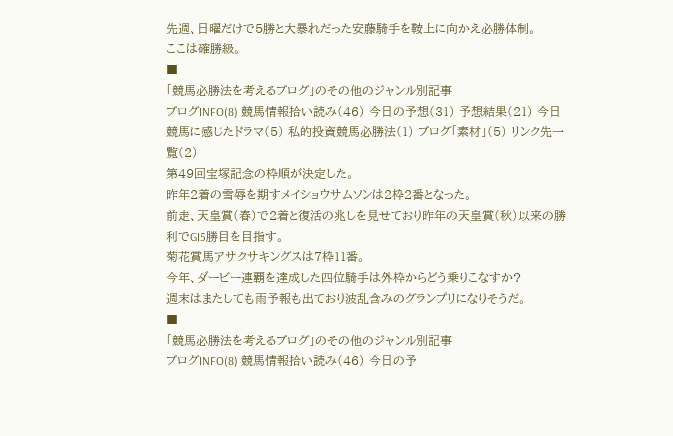先週、日曜だけで5勝と大暴れだった安藤騎手を鞍上に向かえ必勝体制。
ここは確勝級。
■
「競馬必勝法を考えるブログ」のその他のジャンル別記事
ブログINFO(8) 競馬情報拾い読み(46) 今日の予想(31) 予想結果(21) 今日競馬に感じたドラマ(5) 私的投資競馬必勝法(1) ブログ「素材」(5) リンク先一覧(2)
第49回宝塚記念の枠順が決定した。
昨年2着の雪辱を期すメイショウサムソンは2枠2番となった。
前走、天皇賞(春)で2着と復活の兆しを見せており昨年の天皇賞(秋)以来の勝利でGI5勝目を目指す。
菊花賞馬アサクサキングスは7枠11番。
今年、ダービー連覇を達成した四位騎手は外枠からどう乗りこなすか?
週末はまたしても雨予報も出ており波乱含みのグランプリになりそうだ。
■
「競馬必勝法を考えるブログ」のその他のジャンル別記事
ブログINFO(8) 競馬情報拾い読み(46) 今日の予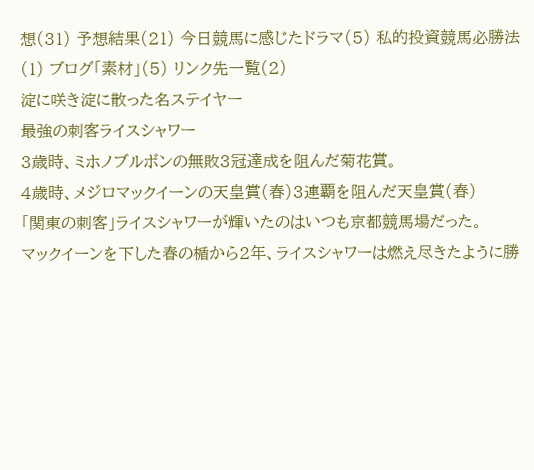想(31) 予想結果(21) 今日競馬に感じたドラマ(5) 私的投資競馬必勝法(1) ブログ「素材」(5) リンク先一覧(2)
淀に咲き淀に散った名ステイヤー
最強の刺客ライスシャワー
3歳時、ミホノブルボンの無敗3冠達成を阻んだ菊花賞。
4歳時、メジロマックイーンの天皇賞(春)3連覇を阻んだ天皇賞(春)
「関東の刺客」ライスシャワーが輝いたのはいつも京都競馬場だった。
マックイーンを下した春の楯から2年、ライスシャワーは燃え尽きたように勝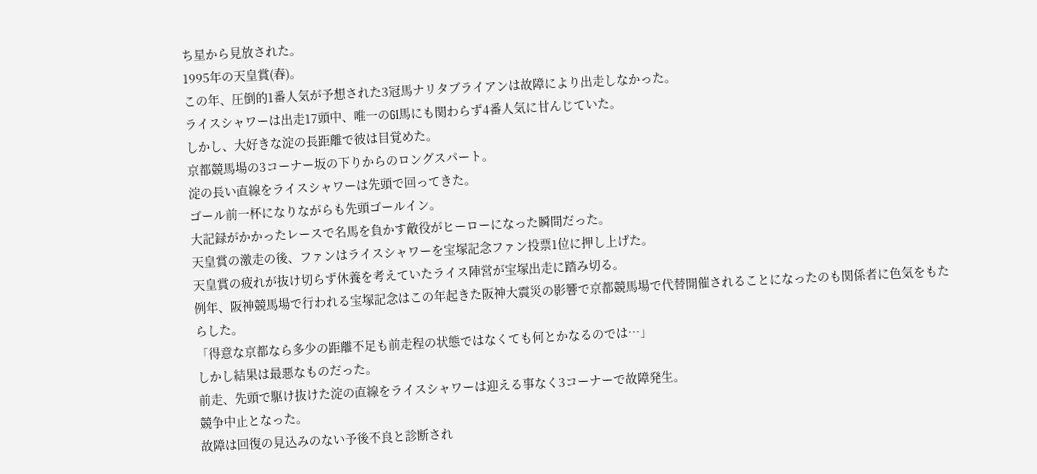ち星から見放された。
1995年の天皇賞(春)。
この年、圧倒的1番人気が予想された3冠馬ナリタブライアンは故障により出走しなかった。
ライスシャワーは出走17頭中、唯一のGI馬にも関わらず4番人気に甘んじていた。
しかし、大好きな淀の長距離で彼は目覚めた。
京都競馬場の3コーナー坂の下りからのロングスパート。
淀の長い直線をライスシャワーは先頭で回ってきた。
ゴール前一杯になりながらも先頭ゴールイン。
大記録がかかったレースで名馬を負かす敵役がヒーローになった瞬間だった。
天皇賞の激走の後、ファンはライスシャワーを宝塚記念ファン投票1位に押し上げた。
天皇賞の疲れが抜け切らず休養を考えていたライス陣営が宝塚出走に踏み切る。
例年、阪神競馬場で行われる宝塚記念はこの年起きた阪神大震災の影響で京都競馬場で代替開催されることになったのも関係者に色気をもたらした。
「得意な京都なら多少の距離不足も前走程の状態ではなくても何とかなるのでは…」
しかし結果は最悪なものだった。
前走、先頭で駆け抜けた淀の直線をライスシャワーは迎える事なく3コーナーで故障発生。
競争中止となった。
故障は回復の見込みのない予後不良と診断され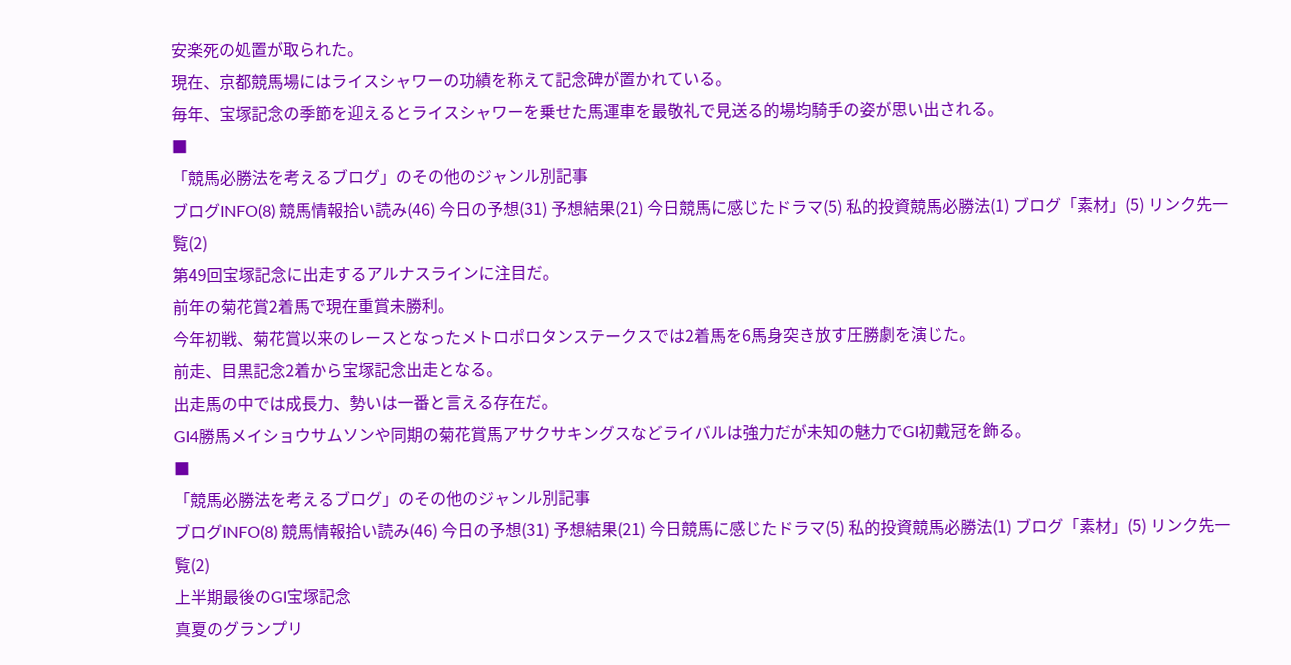安楽死の処置が取られた。
現在、京都競馬場にはライスシャワーの功績を称えて記念碑が置かれている。
毎年、宝塚記念の季節を迎えるとライスシャワーを乗せた馬運車を最敬礼で見送る的場均騎手の姿が思い出される。
■
「競馬必勝法を考えるブログ」のその他のジャンル別記事
ブログINFO(8) 競馬情報拾い読み(46) 今日の予想(31) 予想結果(21) 今日競馬に感じたドラマ(5) 私的投資競馬必勝法(1) ブログ「素材」(5) リンク先一覧(2)
第49回宝塚記念に出走するアルナスラインに注目だ。
前年の菊花賞2着馬で現在重賞未勝利。
今年初戦、菊花賞以来のレースとなったメトロポロタンステークスでは2着馬を6馬身突き放す圧勝劇を演じた。
前走、目黒記念2着から宝塚記念出走となる。
出走馬の中では成長力、勢いは一番と言える存在だ。
GI4勝馬メイショウサムソンや同期の菊花賞馬アサクサキングスなどライバルは強力だが未知の魅力でGI初戴冠を飾る。
■
「競馬必勝法を考えるブログ」のその他のジャンル別記事
ブログINFO(8) 競馬情報拾い読み(46) 今日の予想(31) 予想結果(21) 今日競馬に感じたドラマ(5) 私的投資競馬必勝法(1) ブログ「素材」(5) リンク先一覧(2)
上半期最後のGI宝塚記念
真夏のグランプリ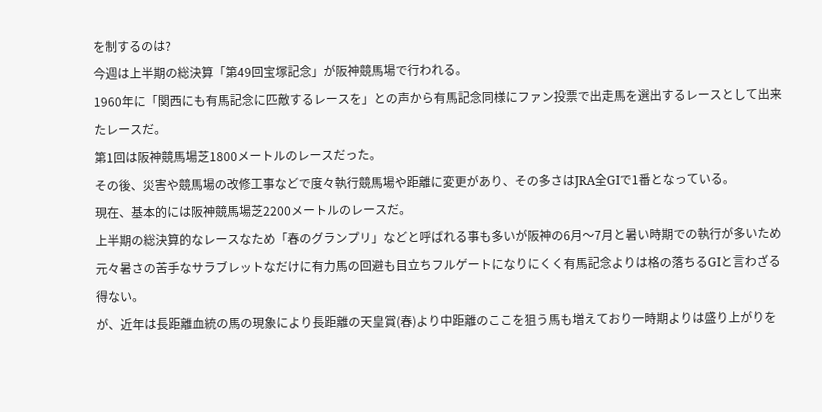を制するのは?
今週は上半期の総決算「第49回宝塚記念」が阪神競馬場で行われる。
1960年に「関西にも有馬記念に匹敵するレースを」との声から有馬記念同様にファン投票で出走馬を選出するレースとして出来たレースだ。
第1回は阪神競馬場芝1800メートルのレースだった。
その後、災害や競馬場の改修工事などで度々執行競馬場や距離に変更があり、その多さはJRA全GIで1番となっている。
現在、基本的には阪神競馬場芝2200メートルのレースだ。
上半期の総決算的なレースなため「春のグランプリ」などと呼ばれる事も多いが阪神の6月〜7月と暑い時期での執行が多いため元々暑さの苦手なサラブレットなだけに有力馬の回避も目立ちフルゲートになりにくく有馬記念よりは格の落ちるGIと言わざる得ない。
が、近年は長距離血統の馬の現象により長距離の天皇賞(春)より中距離のここを狙う馬も増えており一時期よりは盛り上がりを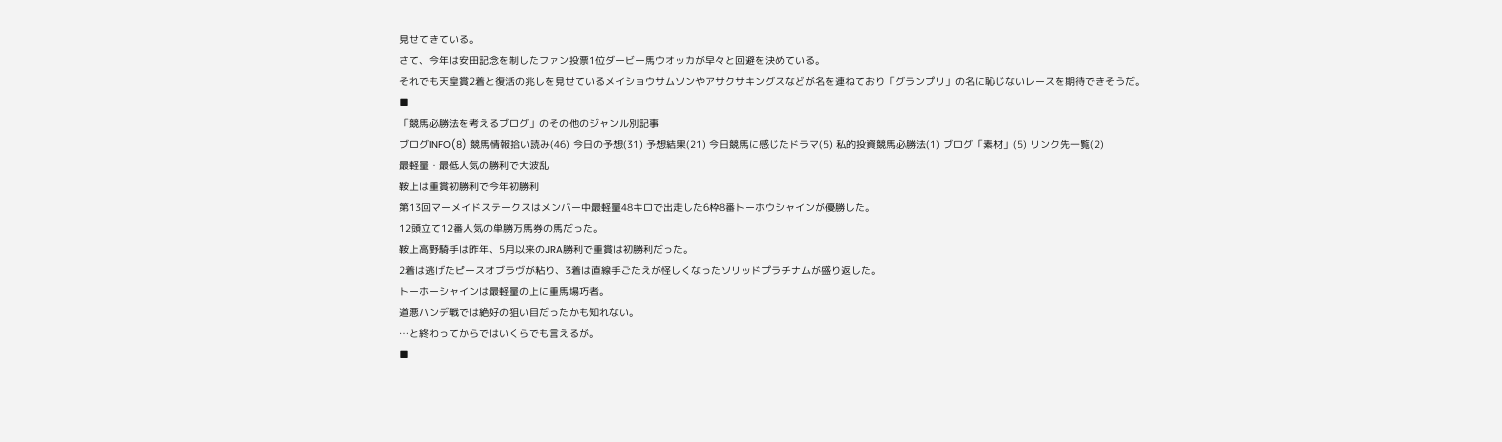見せてきている。
さて、今年は安田記念を制したファン投票1位ダービー馬ウオッカが早々と回避を決めている。
それでも天皇賞2着と復活の兆しを見せているメイショウサムソンやアサクサキングスなどが名を連ねており「グランプリ」の名に恥じないレースを期待できそうだ。
■
「競馬必勝法を考えるブログ」のその他のジャンル別記事
ブログINFO(8) 競馬情報拾い読み(46) 今日の予想(31) 予想結果(21) 今日競馬に感じたドラマ(5) 私的投資競馬必勝法(1) ブログ「素材」(5) リンク先一覧(2)
最軽量・最低人気の勝利で大波乱
鞍上は重賞初勝利で今年初勝利
第13回マーメイドステークスはメンバー中最軽量48キロで出走した6枠8番トーホウシャインが優勝した。
12頭立て12番人気の単勝万馬券の馬だった。
鞍上高野騎手は昨年、5月以来のJRA勝利で重賞は初勝利だった。
2着は逃げたピースオブラヴが粘り、3着は直線手ごたえが怪しくなったソリッドプラチナムが盛り返した。
トーホーシャインは最軽量の上に重馬場巧者。
道悪ハンデ戦では絶好の狙い目だったかも知れない。
…と終わってからではいくらでも言えるが。
■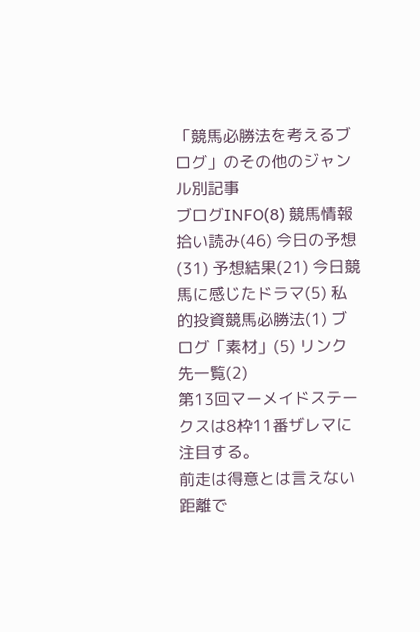「競馬必勝法を考えるブログ」のその他のジャンル別記事
ブログINFO(8) 競馬情報拾い読み(46) 今日の予想(31) 予想結果(21) 今日競馬に感じたドラマ(5) 私的投資競馬必勝法(1) ブログ「素材」(5) リンク先一覧(2)
第13回マーメイドステークスは8枠11番ザレマに注目する。
前走は得意とは言えない距離で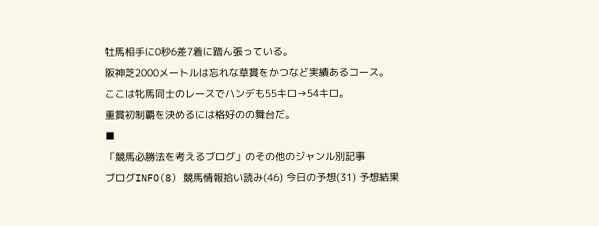牡馬相手に0秒6差7着に踏ん張っている。
阪神芝2000メートルは忘れな草賞をかつなど実績あるコース。
ここは牝馬同士のレースでハンデも55キロ→54キロ。
重賞初制覇を決めるには格好のの舞台だ。
■
「競馬必勝法を考えるブログ」のその他のジャンル別記事
ブログINFO(8) 競馬情報拾い読み(46) 今日の予想(31) 予想結果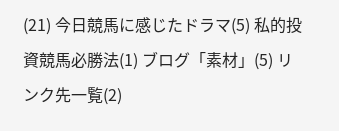(21) 今日競馬に感じたドラマ(5) 私的投資競馬必勝法(1) ブログ「素材」(5) リンク先一覧(2)